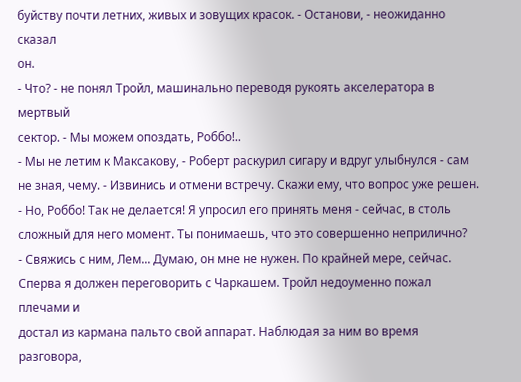буйству почти летних, живых и зовущих красок. - Останови, - неожиданно сказал
он.
- Что? - не понял Тройл, машинально переводя рукоять акселератора в мертвый
сектор. - Мы можем опоздать, Роббо!..
- Мы не летим к Максакову, - Роберт раскурил сигару и вдруг улыбнулся - сам
не зная, чему. - Извинись и отмени встречу. Скажи ему, что вопрос уже решен.
- Но, Роббо! Так не делается! Я упросил его принять меня - сейчас, в столь
сложный для него момент. Ты понимаешь, что это совершенно неприлично?
- Свяжись с ним, Лем... Думаю, он мне не нужен. По крайней мере, сейчас.
Сперва я должен переговорить с Чаркашем. Тройл недоуменно пожал плечами и
достал из кармана пальто свой аппарат. Наблюдая за ним во время разговора,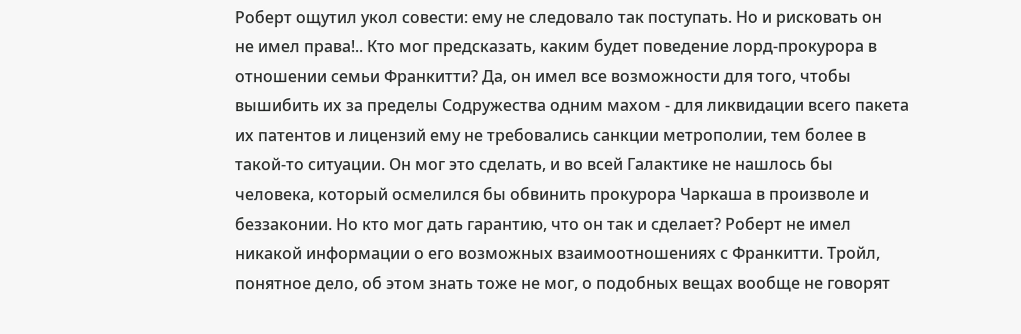Роберт ощутил укол совести: ему не следовало так поступать. Но и рисковать он
не имел права!.. Кто мог предсказать, каким будет поведение лорд-прокурора в
отношении семьи Франкитти? Да, он имел все возможности для того, чтобы
вышибить их за пределы Содружества одним махом - для ликвидации всего пакета
их патентов и лицензий ему не требовались санкции метрополии, тем более в
такой-то ситуации. Он мог это сделать, и во всей Галактике не нашлось бы
человека, который осмелился бы обвинить прокурора Чаркаша в произволе и
беззаконии. Но кто мог дать гарантию, что он так и сделает? Роберт не имел
никакой информации о его возможных взаимоотношениях с Франкитти. Тройл,
понятное дело, об этом знать тоже не мог, о подобных вещах вообще не говорят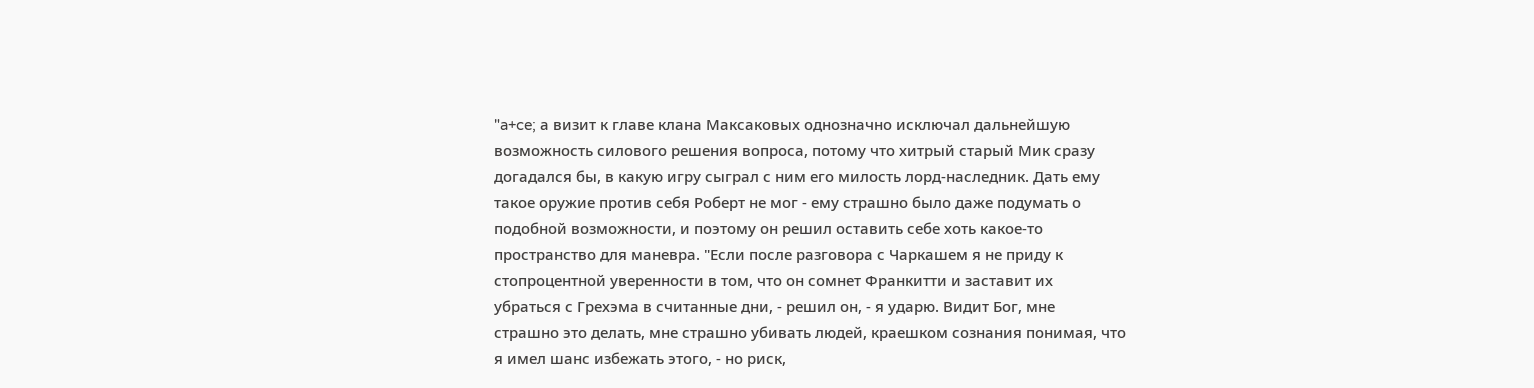"a+ce; а визит к главе клана Максаковых однозначно исключал дальнейшую
возможность силового решения вопроса, потому что хитрый старый Мик сразу
догадался бы, в какую игру сыграл с ним его милость лорд-наследник. Дать ему
такое оружие против себя Роберт не мог - ему страшно было даже подумать о
подобной возможности, и поэтому он решил оставить себе хоть какое-то
пространство для маневра. "Если после разговора с Чаркашем я не приду к
стопроцентной уверенности в том, что он сомнет Франкитти и заставит их
убраться с Грехэма в считанные дни, - решил он, - я ударю. Видит Бог, мне
страшно это делать, мне страшно убивать людей, краешком сознания понимая, что
я имел шанс избежать этого, - но риск,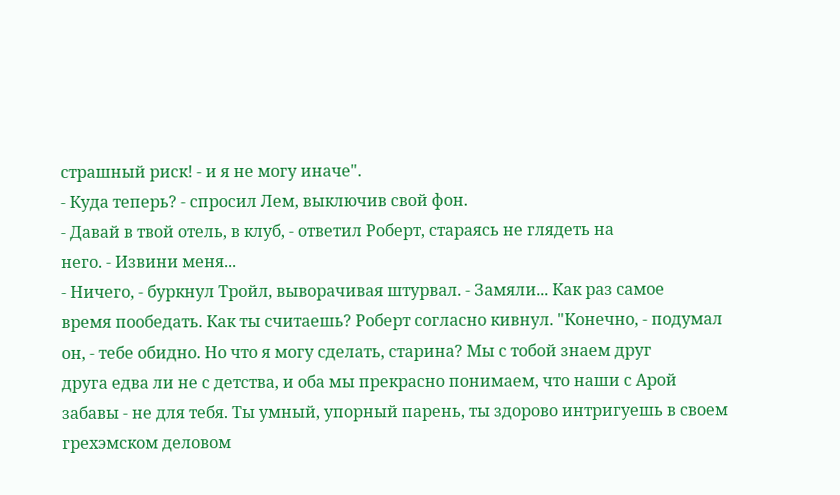страшный риск! - и я не могу иначе".
- Куда теперь? - спросил Лем, выключив свой фон.
- Давай в твой отель, в клуб, - ответил Роберт, стараясь не глядеть на
него. - Извини меня...
- Ничего, - буркнул Тройл, выворачивая штурвал. - Замяли... Как раз самое
время пообедать. Как ты считаешь? Роберт согласно кивнул. "Конечно, - подумал
он, - тебе обидно. Но что я могу сделать, старина? Мы с тобой знаем друг
друга едва ли не с детства, и оба мы прекрасно понимаем, что наши с Арой
забавы - не для тебя. Ты умный, упорный парень, ты здорово интригуешь в своем
грехэмском деловом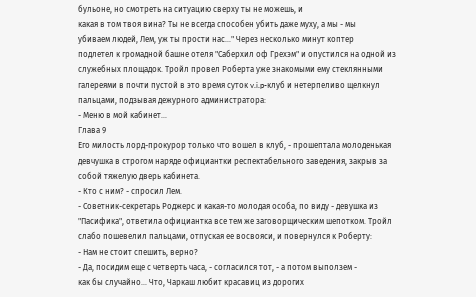бульоне, но смотреть на ситуацию сверху ты не можешь, и
какая в том твоя вина? Ты не всегда способен убить даже муху, а мы - мы
убиваем людей, Лем, уж ты прости нас..." Через несколько минут коптер
подлетел к громадной башне отеля "Саберхил оф Грехэм" и опустился на одной из
служебных площадок. Тройл провел Роберта уже знакомыми ему стеклянными
галереями в почти пустой в это время суток v.i.p-клуб и нетерпеливо щелкнул
пальцами, подзывая дежурного администратора:
- Меню в мой кабинет...
Глава 9
Его милость лорд-прокурор только что вошел в клуб, - прошептала молоденькая
девчушка в строгом наряде официантки респектабельного заведения, закрыв за
собой тяжелую дверь кабинета.
- Кто с ним? - спросил Лем.
- Советник-секретарь Роджерс и какая-то молодая особа, по виду - девушка из
"Пасифика", ответила официантка все тем же заговорщическим шепотком. Тройл
слабо пошевелил пальцами, отпуская ее восвояси, и повернулся к Роберту:
- Нам не стоит спешить, верно?
- Да, посидим еще с четверть часа, - согласился тот, - а потом выползем -
как бы случайно... Что, Чаркаш любит красавиц из дорогих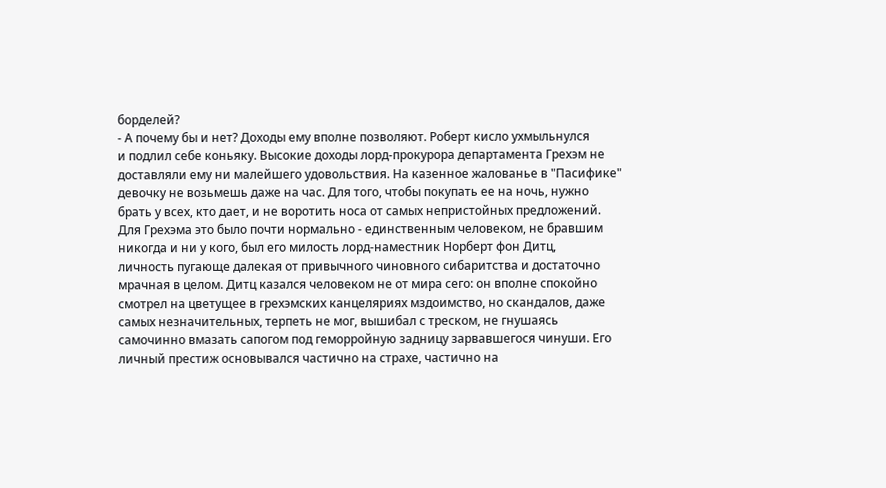борделей?
- А почему бы и нет? Доходы ему вполне позволяют. Роберт кисло ухмыльнулся
и подлил себе коньяку. Высокие доходы лорд-прокурора департамента Грехэм не
доставляли ему ни малейшего удовольствия. На казенное жалованье в "Пасифике"
девочку не возьмешь даже на час. Для того, чтобы покупать ее на ночь, нужно
брать у всех, кто дает, и не воротить носа от самых непристойных предложений.
Для Грехэма это было почти нормально - единственным человеком, не бравшим
никогда и ни у кого, был его милость лорд-наместник Норберт фон Дитц,
личность пугающе далекая от привычного чиновного сибаритства и достаточно
мрачная в целом. Дитц казался человеком не от мира сего: он вполне спокойно
смотрел на цветущее в грехэмских канцеляриях мздоимство, но скандалов, даже
самых незначительных, терпеть не мог, вышибал с треском, не гнушаясь
самочинно вмазать сапогом под геморройную задницу зарвавшегося чинуши. Его
личный престиж основывался частично на страхе, частично на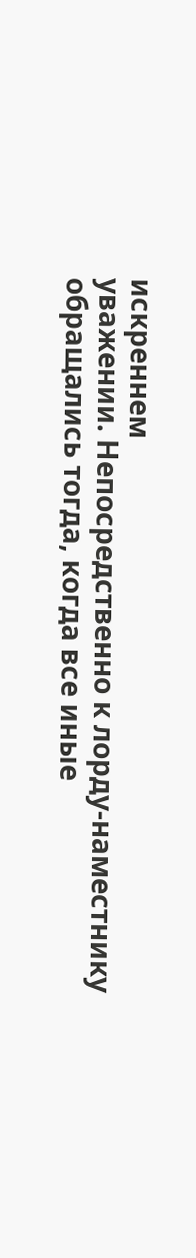искреннем
уважении. Непосредственно к лорду-наместнику обращались тогда, когда все иные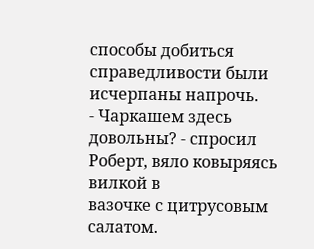способы добиться справедливости были исчерпаны напрочь.
- Чаркашем здесь довольны? - спросил Роберт, вяло ковыряясь вилкой в
вазочке с цитрусовым салатом.